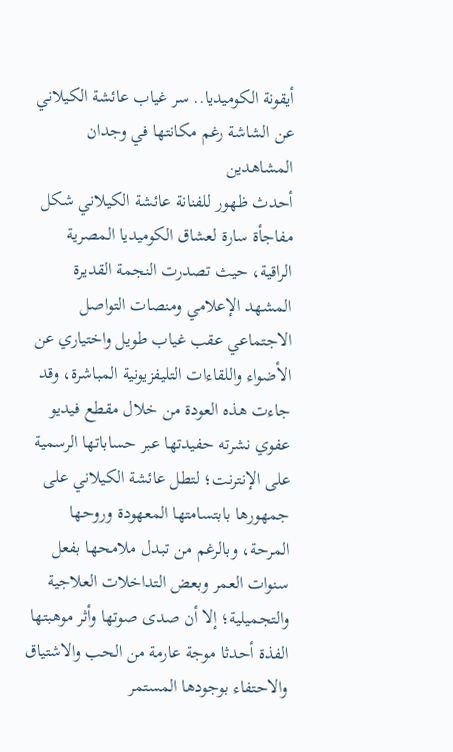أيقونة الكوميديا.. سر غياب عائشة الكيلاني عن الشاشة رغم مكانتها في وجدان المشاهدين
أحدث ظهور للفنانة عائشة الكيلاني شكل مفاجأة سارة لعشاق الكوميديا المصرية الراقية، حيث تصدرت النجمة القديرة المشهد الإعلامي ومنصات التواصل الاجتماعي عقب غياب طويل واختياري عن الأضواء واللقاءات التليفزيونية المباشرة، وقد جاءت هذه العودة من خلال مقطع فيديو عفوي نشرته حفيدتها عبر حساباتها الرسمية على الإنترنت؛ لتطل عائشة الكيلاني على جمهورها بابتسامتها المعهودة وروحها المرحة، وبالرغم من تبدل ملامحها بفعل سنوات العمر وبعض التداخلات العلاجية والتجميلية؛ إلا أن صدى صوتها وأثر موهبتها الفذة أحدثا موجة عارمة من الحب والاشتياق والاحتفاء بوجودها المستمر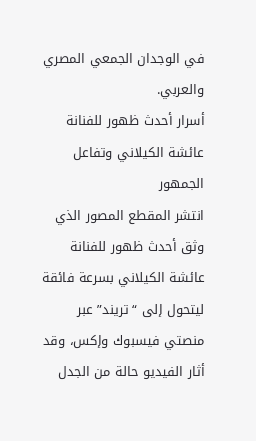في الوجدان الجمعي المصري والعربي.
أسرار أحدث ظهور للفنانة عائشة الكيلاني وتفاعل الجمهور
انتشر المقطع المصور الذي وثق أحدث ظهور للفنانة عائشة الكيلاني بسرعة فائقة ليتحول إلى “تريند” عبر منصتي فيسبوك وإكس، وقد أثار الفيديو حالة من الجدل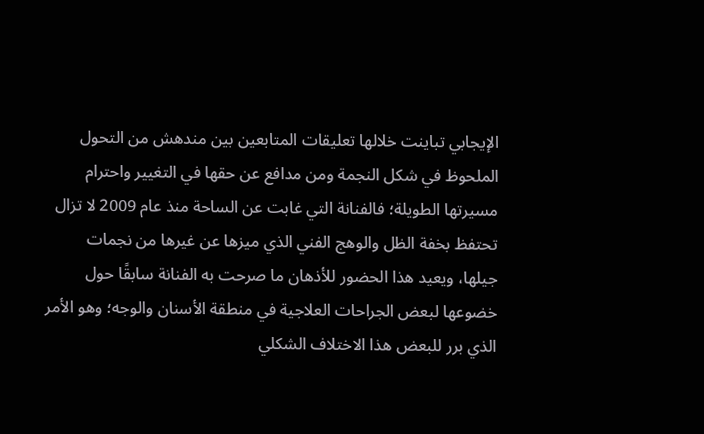الإيجابي تباينت خلالها تعليقات المتابعين بين مندهش من التحول الملحوظ في شكل النجمة ومن مدافع عن حقها في التغيير واحترام مسيرتها الطويلة؛ فالفنانة التي غابت عن الساحة منذ عام 2009 لا تزال تحتفظ بخفة الظل والوهج الفني الذي ميزها عن غيرها من نجمات جيلها، ويعيد هذا الحضور للأذهان ما صرحت به الفنانة سابقًا حول خضوعها لبعض الجراحات العلاجية في منطقة الأسنان والوجه؛ وهو الأمر الذي برر للبعض هذا الاختلاف الشكلي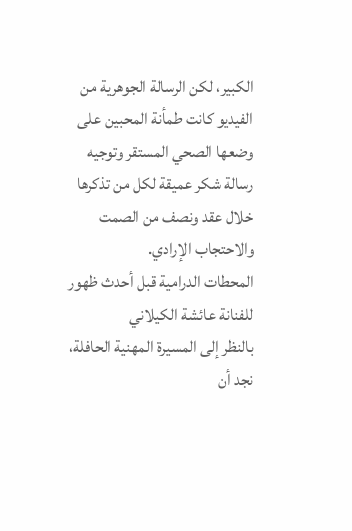الكبير، لكن الرسالة الجوهرية من الفيديو كانت طمأنة المحبين على وضعها الصحي المستقر وتوجيه رسالة شكر عميقة لكل من تذكرها خلال عقد ونصف من الصمت والاحتجاب الإرادي.
المحطات الدرامية قبل أحدث ظهور للفنانة عائشة الكيلاني
بالنظر إلى المسيرة المهنية الحافلة، نجد أن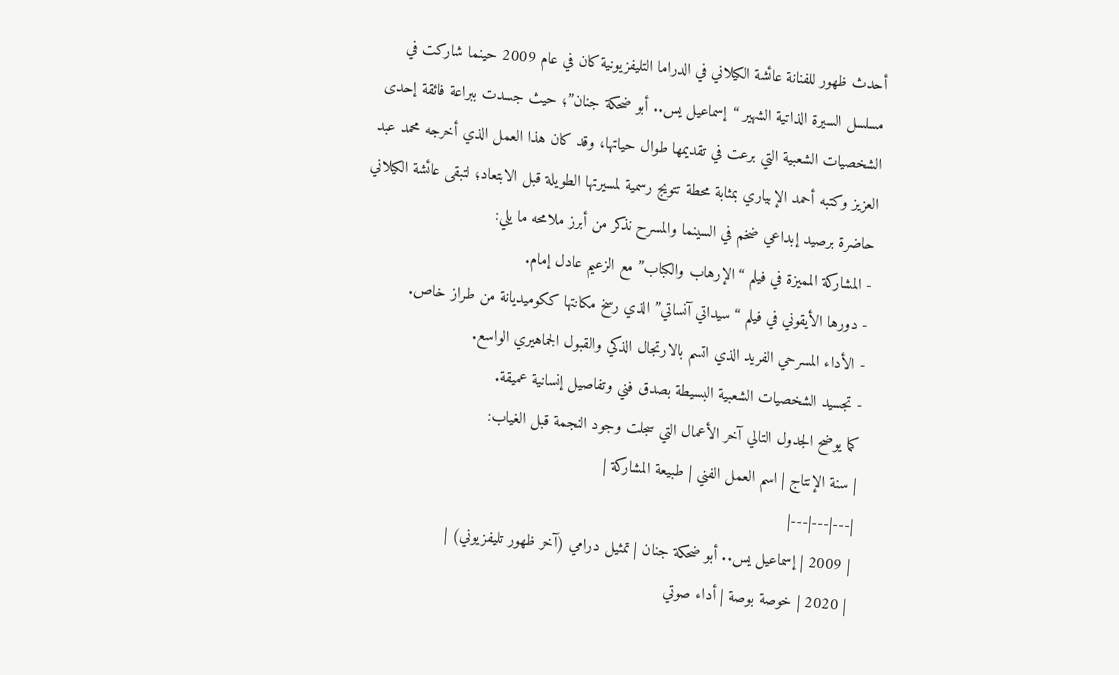أحدث ظهور للفنانة عائشة الكيلاني في الدراما التليفزيونية كان في عام 2009 حينما شاركت في مسلسل السيرة الذاتية الشهير “إسماعيل يس.. أبو ضحكة جنان”؛ حيث جسدت ببراعة فائقة إحدى الشخصيات الشعبية التي برعت في تقديمها طوال حياتها، وقد كان هذا العمل الذي أخرجه محمد عبد العزيز وكتبه أحمد الإبياري بمثابة محطة تتويج رسمية لمسيرتها الطويلة قبل الابتعاد؛ لتبقى عائشة الكيلاني حاضرة برصيد إبداعي ضخم في السينما والمسرح نذكر من أبرز ملامحه ما يلي:
- المشاركة المميزة في فيلم “الإرهاب والكباب” مع الزعيم عادل إمام.
- دورها الأيقوني في فيلم “سيداتي آنساتي” الذي رسخ مكانتها ككوميديانة من طراز خاص.
- الأداء المسرحي الفريد الذي اتسم بالارتجال الذكي والقبول الجماهيري الواسع.
- تجسيد الشخصيات الشعبية البسيطة بصدق فني وتفاصيل إنسانية عميقة.
كما يوضح الجدول التالي آخر الأعمال التي سجلت وجود النجمة قبل الغياب:
| سنة الإنتاج | اسم العمل الفني | طبيعة المشاركة |
|---|---|---|
| 2009 | إسماعيل يس.. أبو ضحكة جنان | تمثيل درامي (آخر ظهور تليفزيوني) |
| 2020 | خوصة بوصة | أداء صوتي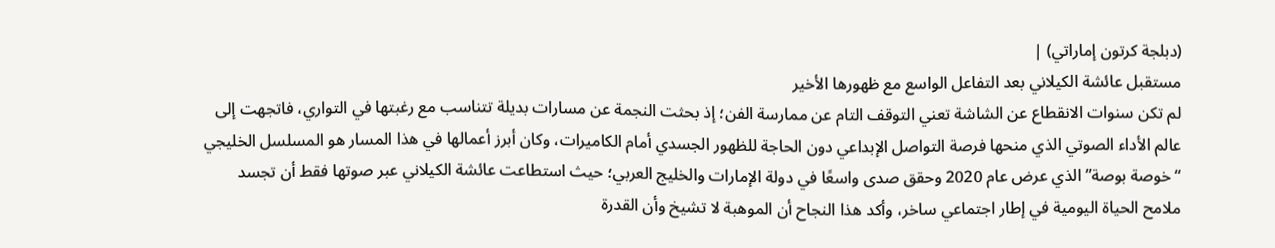(دبلجة كرتون إماراتي) |
مستقبل عائشة الكيلاني بعد التفاعل الواسع مع ظهورها الأخير
لم تكن سنوات الانقطاع عن الشاشة تعني التوقف التام عن ممارسة الفن؛ إذ بحثت النجمة عن مسارات بديلة تتناسب مع رغبتها في التواري، فاتجهت إلى عالم الأداء الصوتي الذي منحها فرصة التواصل الإبداعي دون الحاجة للظهور الجسدي أمام الكاميرات، وكان أبرز أعمالها في هذا المسار هو المسلسل الخليجي “خوصة بوصة” الذي عرض عام 2020 وحقق صدى واسعًا في دولة الإمارات والخليج العربي؛ حيث استطاعت عائشة الكيلاني عبر صوتها فقط أن تجسد ملامح الحياة اليومية في إطار اجتماعي ساخر، وأكد هذا النجاح أن الموهبة لا تشيخ وأن القدرة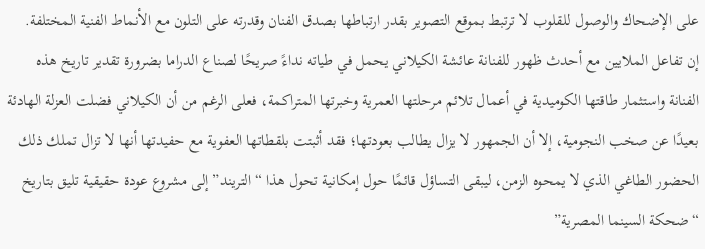على الإضحاك والوصول للقلوب لا ترتبط بموقع التصوير بقدر ارتباطها بصدق الفنان وقدرته على التلون مع الأنماط الفنية المختلفة.
إن تفاعل الملايين مع أحدث ظهور للفنانة عائشة الكيلاني يحمل في طياته نداءً صريحًا لصناع الدراما بضرورة تقدير تاريخ هذه الفنانة واستثمار طاقتها الكوميدية في أعمال تلائم مرحلتها العمرية وخبرتها المتراكمة، فعلى الرغم من أن الكيلاني فضلت العزلة الهادئة بعيدًا عن صخب النجومية، إلا أن الجمهور لا يزال يطالب بعودتها؛ فقد أثبتت بلقطاتها العفوية مع حفيدتها أنها لا تزال تملك ذلك الحضور الطاغي الذي لا يمحوه الزمن، ليبقى التساؤل قائمًا حول إمكانية تحول هذا “التريند” إلى مشروع عودة حقيقية تليق بتاريخ “ضحكة السينما المصرية”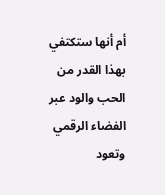أم أنها ستكتفي بهذا القدر من الحب والود عبر الفضاء الرقمي وتعود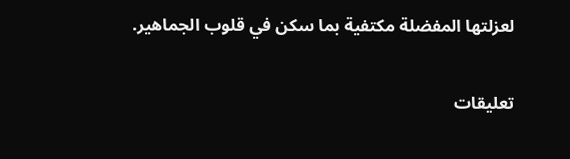لعزلتها المفضلة مكتفية بما سكن في قلوب الجماهير.

تعليقات